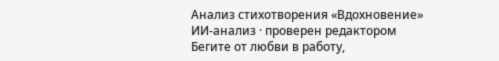Анализ стихотворения «Вдохновение»
ИИ-анализ · проверен редактором
Бегите от любви в работу,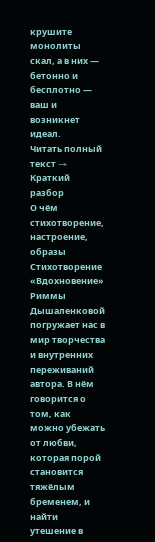крушите монолиты скал, а в них — бетонно и бесплотно — ваш и возникнет идеал.
Читать полный текст →
Краткий разбор
О чём стихотворение, настроение, образы
Стихотворение «Вдохновение» Риммы Дышаленковой погружает нас в мир творчества и внутренних переживаний автора. В нём говорится о том, как можно убежать от любви, которая порой становится тяжёлым бременем, и найти утешение в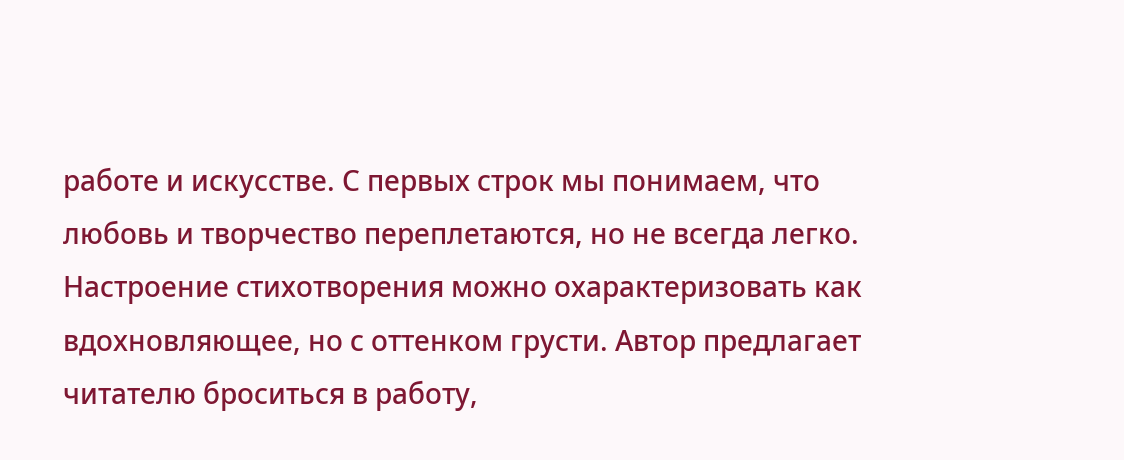работе и искусстве. С первых строк мы понимаем, что любовь и творчество переплетаются, но не всегда легко.
Настроение стихотворения можно охарактеризовать как вдохновляющее, но с оттенком грусти. Автор предлагает читателю броситься в работу,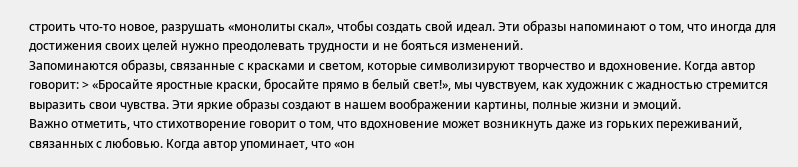строить что-то новое, разрушать «монолиты скал», чтобы создать свой идеал. Эти образы напоминают о том, что иногда для достижения своих целей нужно преодолевать трудности и не бояться изменений.
Запоминаются образы, связанные с красками и светом, которые символизируют творчество и вдохновение. Когда автор говорит: > «Бросайте яростные краски, бросайте прямо в белый свет!», мы чувствуем, как художник с жадностью стремится выразить свои чувства. Эти яркие образы создают в нашем воображении картины, полные жизни и эмоций.
Важно отметить, что стихотворение говорит о том, что вдохновение может возникнуть даже из горьких переживаний, связанных с любовью. Когда автор упоминает, что «он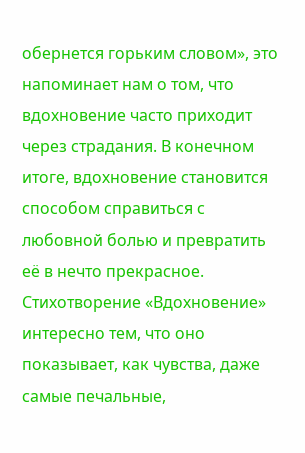обернется горьким словом», это напоминает нам о том, что вдохновение часто приходит через страдания. В конечном итоге, вдохновение становится способом справиться с любовной болью и превратить её в нечто прекрасное.
Стихотворение «Вдохновение» интересно тем, что оно показывает, как чувства, даже самые печальные,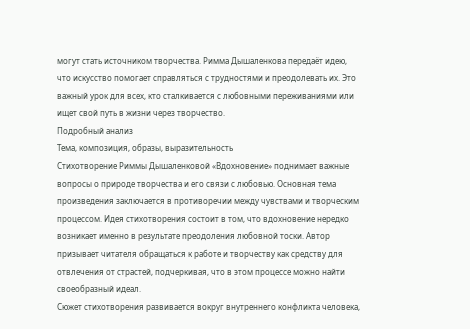могут стать источником творчества. Римма Дышаленкова передаёт идею, что искусство помогает справляться с трудностями и преодолевать их. Это важный урок для всех, кто сталкивается с любовными переживаниями или ищет свой путь в жизни через творчество.
Подробный анализ
Тема, композиция, образы, выразительность
Стихотворение Риммы Дышаленковой «Вдохновение» поднимает важные вопросы о природе творчества и его связи с любовью. Основная тема произведения заключается в противоречии между чувствами и творческим процессом. Идея стихотворения состоит в том, что вдохновение нередко возникает именно в результате преодоления любовной тоски. Автор призывает читателя обращаться к работе и творчеству как средству для отвлечения от страстей, подчеркивая, что в этом процессе можно найти своеобразный идеал.
Сюжет стихотворения развивается вокруг внутреннего конфликта человека,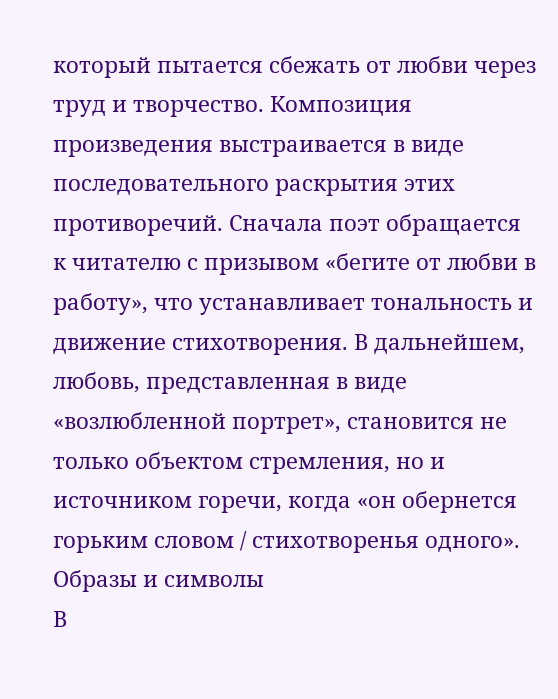который пытается сбежать от любви через труд и творчество. Композиция произведения выстраивается в виде последовательного раскрытия этих противоречий. Сначала поэт обращается к читателю с призывом «бегите от любви в работу», что устанавливает тональность и движение стихотворения. В дальнейшем, любовь, представленная в виде «возлюбленной портрет», становится не только объектом стремления, но и источником горечи, когда «он обернется горьким словом / стихотворенья одного».
Образы и символы
В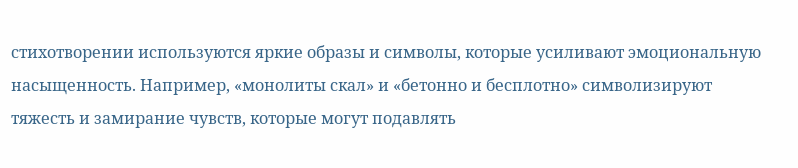стихотворении используются яркие образы и символы, которые усиливают эмоциональную насыщенность. Например, «монолиты скал» и «бетонно и бесплотно» символизируют тяжесть и замирание чувств, которые могут подавлять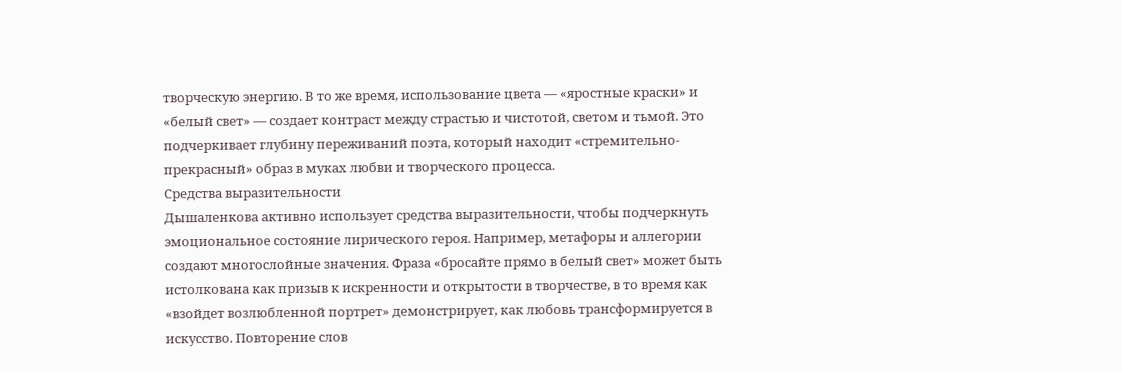творческую энергию. В то же время, использование цвета — «яростные краски» и «белый свет» — создает контраст между страстью и чистотой, светом и тьмой. Это подчеркивает глубину переживаний поэта, который находит «стремительно-прекрасный» образ в муках любви и творческого процесса.
Средства выразительности
Дышаленкова активно использует средства выразительности, чтобы подчеркнуть эмоциональное состояние лирического героя. Например, метафоры и аллегории создают многослойные значения. Фраза «бросайте прямо в белый свет» может быть истолкована как призыв к искренности и открытости в творчестве, в то время как «взойдет возлюбленной портрет» демонстрирует, как любовь трансформируется в искусство. Повторение слов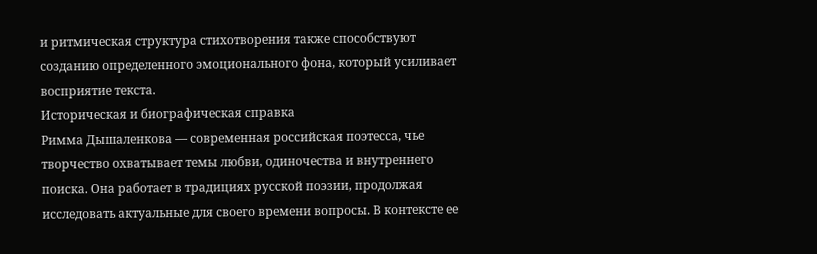и ритмическая структура стихотворения также способствуют созданию определенного эмоционального фона, который усиливает восприятие текста.
Историческая и биографическая справка
Римма Дышаленкова — современная российская поэтесса, чье творчество охватывает темы любви, одиночества и внутреннего поиска. Она работает в традициях русской поэзии, продолжая исследовать актуальные для своего времени вопросы. В контексте ее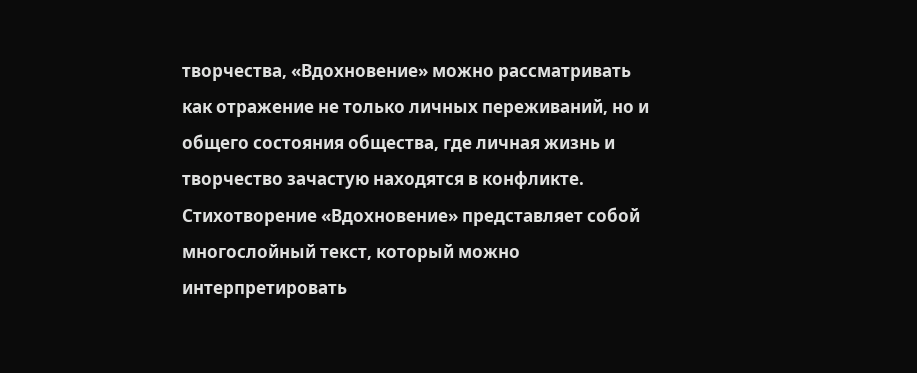творчества, «Вдохновение» можно рассматривать как отражение не только личных переживаний, но и общего состояния общества, где личная жизнь и творчество зачастую находятся в конфликте.
Стихотворение «Вдохновение» представляет собой многослойный текст, который можно интерпретировать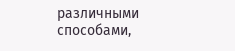различными способами,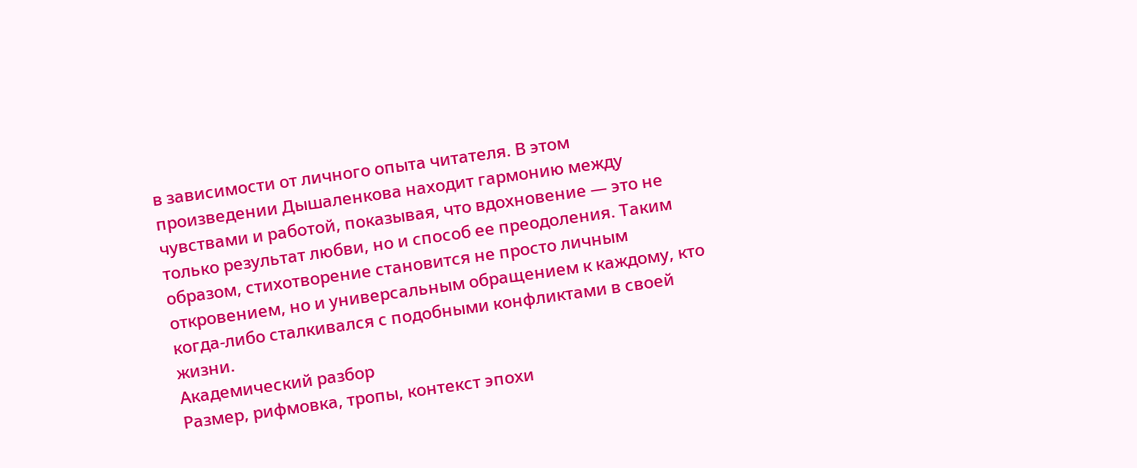в зависимости от личного опыта читателя. В этом произведении Дышаленкова находит гармонию между чувствами и работой, показывая, что вдохновение — это не только результат любви, но и способ ее преодоления. Таким образом, стихотворение становится не просто личным откровением, но и универсальным обращением к каждому, кто когда-либо сталкивался с подобными конфликтами в своей жизни.
Академический разбор
Размер, рифмовка, тропы, контекст эпохи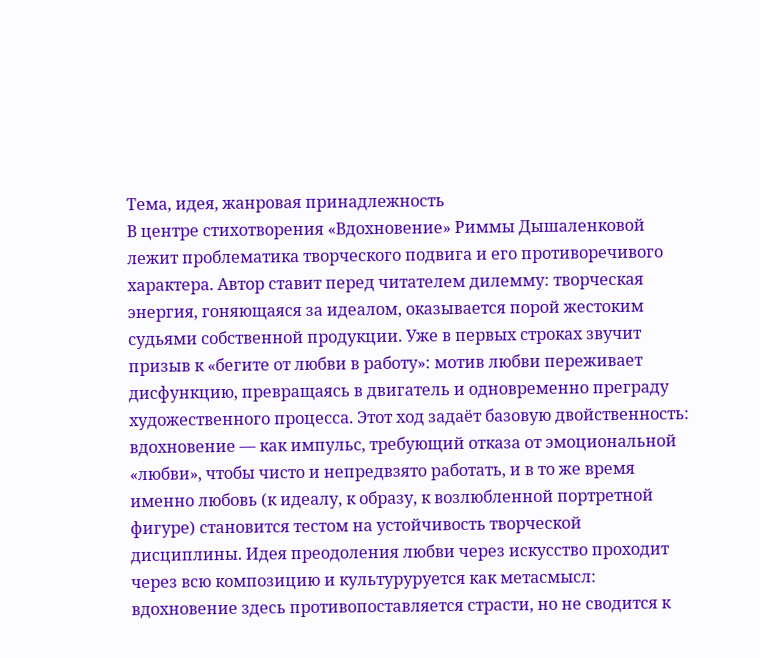Тема, идея, жанровая принадлежность
В центре стихотворения «Вдохновение» Риммы Дышаленковой лежит проблематика творческого подвига и его противоречивого характера. Автор ставит перед читателем дилемму: творческая энергия, гоняющаяся за идеалом, оказывается порой жестоким судьями собственной продукции. Уже в первых строках звучит призыв к «бегите от любви в работу»: мотив любви переживает дисфункцию, превращаясь в двигатель и одновременно преграду художественного процесса. Этот ход задаёт базовую двойственность: вдохновение — как импульс, требующий отказа от эмоциональной «любви», чтобы чисто и непредвзято работать, и в то же время именно любовь (к идеалу, к образу, к возлюбленной портретной фигуре) становится тестом на устойчивость творческой дисциплины. Идея преодоления любви через искусство проходит через всю композицию и культуруруется как метасмысл: вдохновение здесь противопоставляется страсти, но не сводится к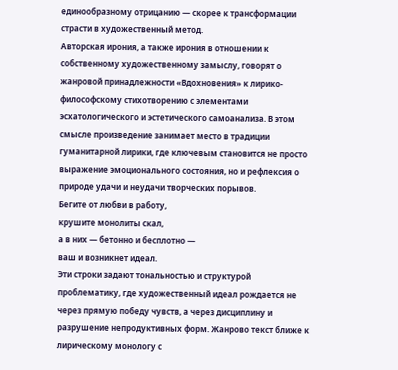единообразному отрицанию — скорее к трансформации страсти в художественный метод.
Авторская ирония, а также ирония в отношении к собственному художественному замыслу, говорят о жанровой принадлежности «Вдохновения» к лирико-философскому стихотворению с элементами эсхатологического и эстетического самоанализа. В этом смысле произведение занимает место в традиции гуманитарной лирики, где ключевым становится не просто выражение эмоционального состояния, но и рефлексия о природе удачи и неудачи творческих порывов.
Бегите от любви в работу,
крушите монолиты скал,
а в них — бетонно и бесплотно —
ваш и возникнет идеал.
Эти строки задают тональностью и структурой проблематику, где художественный идеал рождается не через прямую победу чувств, а через дисциплину и разрушение непродуктивных форм. Жанрово текст ближе к лирическому монологу с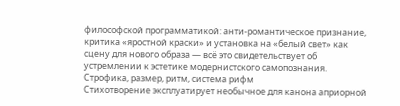философской программатикой: анти-романтическое признание, критика «яростной краски» и установка на «белый свет» как сцену для нового образа — всё это свидетельствует об устремлении к эстетике модернистского самопознания.
Строфика, размер, ритм, система рифм
Стихотворение эксплуатирует необычное для канона априорной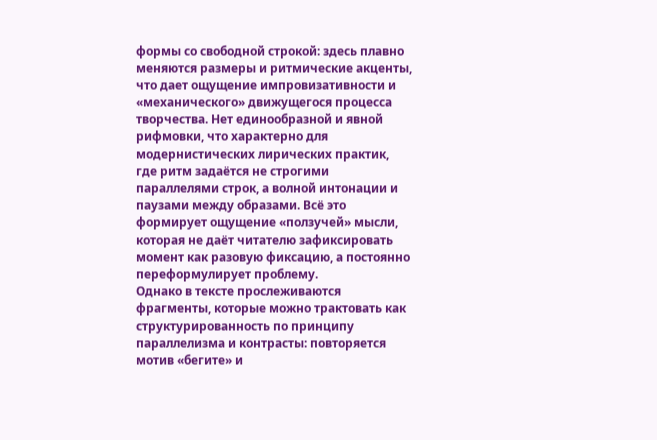формы со свободной строкой: здесь плавно меняются размеры и ритмические акценты, что дает ощущение импровизативности и «механического» движущегося процесса творчества. Нет единообразной и явной рифмовки, что характерно для модернистических лирических практик, где ритм задаётся не строгими параллелями строк, а волной интонации и паузами между образами. Всё это формирует ощущение «ползучей» мысли, которая не даёт читателю зафиксировать момент как разовую фиксацию, а постоянно переформулирует проблему.
Однако в тексте прослеживаются фрагменты, которые можно трактовать как структурированность по принципу параллелизма и контрасты: повторяется мотив «бегите» и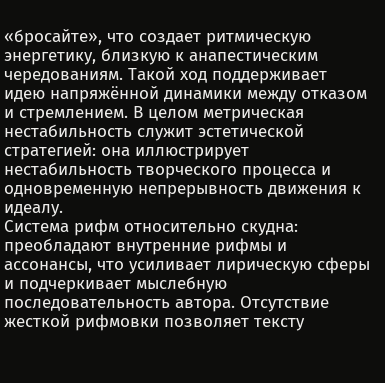«бросайте», что создает ритмическую энергетику, близкую к анапестическим чередованиям. Такой ход поддерживает идею напряжённой динамики между отказом и стремлением. В целом метрическая нестабильность служит эстетической стратегией: она иллюстрирует нестабильность творческого процесса и одновременную непрерывность движения к идеалу.
Система рифм относительно скудна: преобладают внутренние рифмы и ассонансы, что усиливает лирическую сферы и подчеркивает мыслебную последовательность автора. Отсутствие жесткой рифмовки позволяет тексту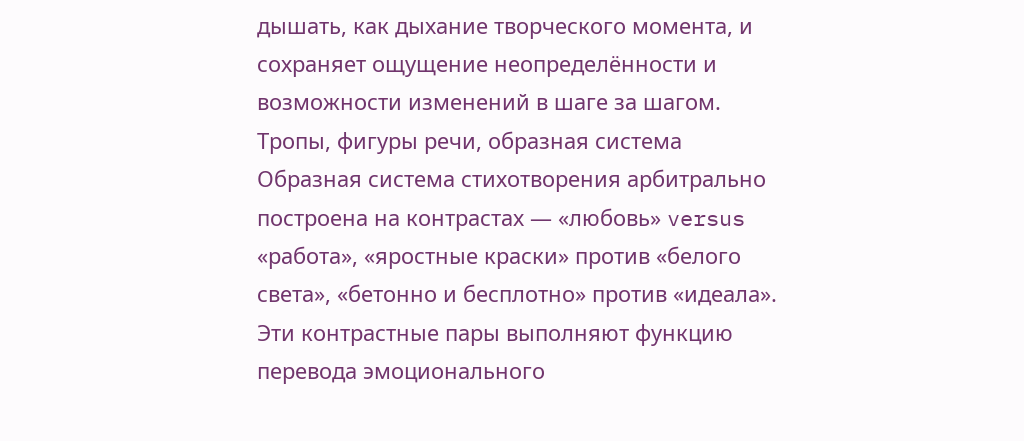дышать, как дыхание творческого момента, и сохраняет ощущение неопределённости и возможности изменений в шаге за шагом.
Тропы, фигуры речи, образная система
Образная система стихотворения арбитрально построена на контрастах — «любовь» versus «работа», «яростные краски» против «белого света», «бетонно и бесплотно» против «идеалa». Эти контрастные пары выполняют функцию перевода эмоционального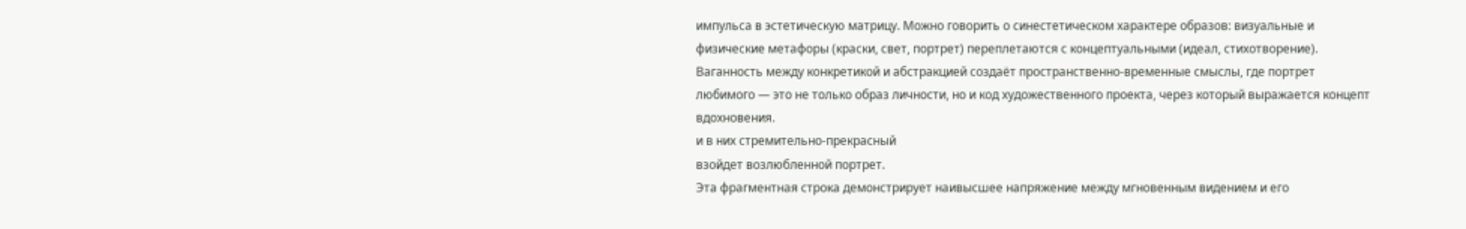импульса в эстетическую матрицу. Можно говорить о синестетическом характере образов: визуальные и физические метафоры (краски, свет, портрет) переплетаются с концептуальными (идеал, стихотворение). Ваганность между конкретикой и абстракцией создаёт пространственно-временные смыслы, где портрет любимого — это не только образ личности, но и код художественного проекта, через который выражается концепт вдохновения.
и в них стремительно-прекрасный
взойдет возлюбленной портрет.
Эта фрагментная строка демонстрирует наивысшее напряжение между мгновенным видением и его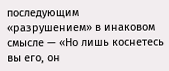последующим «разрушением» в инаковом смысле — «Но лишь коснетесь вы его, он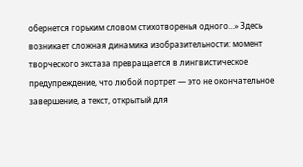обернется горьким словом стихотворенья одного…» Здесь возникает сложная динамика изобразительности: момент творческого экстаза превращается в лингвистическое предупреждение, что любой портрет — это не окончательное завершение, а текст, открытый для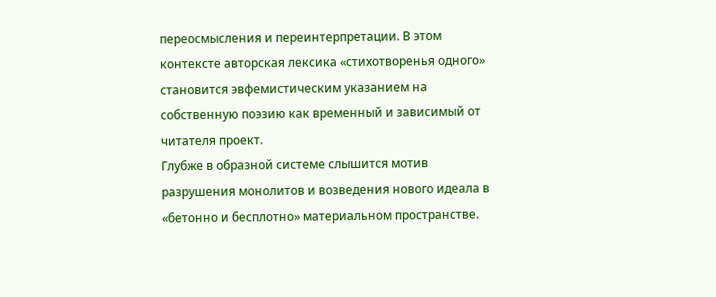переосмысления и переинтерпретации. В этом контексте авторская лексика «стихотворенья одного» становится эвфемистическим указанием на собственную поэзию как временный и зависимый от читателя проект.
Глубже в образной системе слышится мотив разрушения монолитов и возведения нового идеала в «бетонно и бесплотно» материальном пространстве.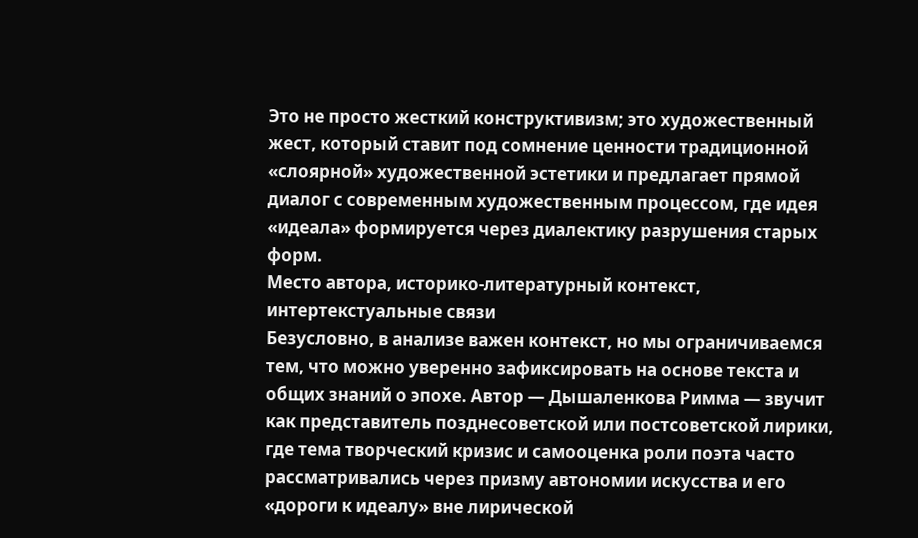Это не просто жесткий конструктивизм; это художественный жест, который ставит под сомнение ценности традиционной «слоярной» художественной эстетики и предлагает прямой диалог с современным художественным процессом, где идея «идеала» формируется через диалектику разрушения старых форм.
Место автора, историко-литературный контекст, интертекстуальные связи
Безусловно, в анализе важен контекст, но мы ограничиваемся тем, что можно уверенно зафиксировать на основе текста и общих знаний о эпохе. Автор — Дышаленкова Римма — звучит как представитель позднесоветской или постсоветской лирики, где тема творческий кризис и самооценка роли поэта часто рассматривались через призму автономии искусства и его «дороги к идеалу» вне лирической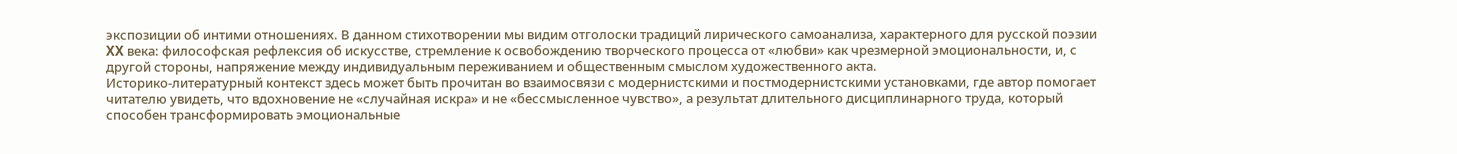экспозиции об интими отношениях. В данном стихотворении мы видим отголоски традиций лирического самоанализа, характерного для русской поэзии XX века: философская рефлексия об искусстве, стремление к освобождению творческого процесса от «любви» как чрезмерной эмоциональности, и, с другой стороны, напряжение между индивидуальным переживанием и общественным смыслом художественного акта.
Историко-литературный контекст здесь может быть прочитан во взаимосвязи с модернистскими и постмодернистскими установками, где автор помогает читателю увидеть, что вдохновение не «случайная искра» и не «бессмысленное чувство», а результат длительного дисциплинарного труда, который способен трансформировать эмоциональные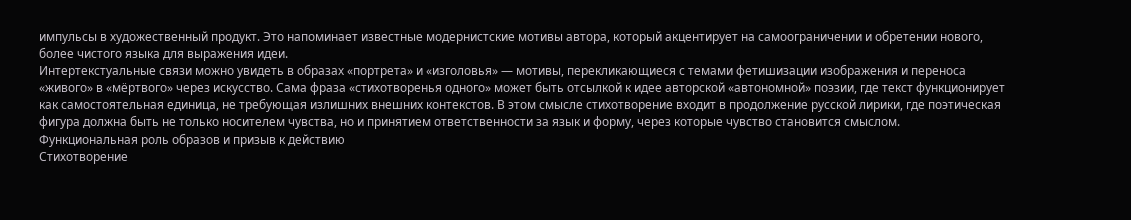импульсы в художественный продукт. Это напоминает известные модернистские мотивы автора, который акцентирует на самоограничении и обретении нового, более чистого языка для выражения идеи.
Интертекстуальные связи можно увидеть в образах «портрета» и «изголовья» — мотивы, перекликающиеся с темами фетишизации изображения и переноса «живого» в «мёртвого» через искусство. Сама фраза «стихотворенья одного» может быть отсылкой к идее авторской «автономной» поэзии, где текст функционирует как самостоятельная единица, не требующая излишних внешних контекстов. В этом смысле стихотворение входит в продолжение русской лирики, где поэтическая фигура должна быть не только носителем чувства, но и принятием ответственности за язык и форму, через которые чувство становится смыслом.
Функциональная роль образов и призыв к действию
Стихотворение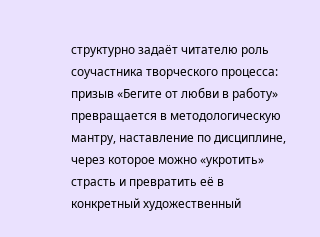структурно задаёт читателю роль соучастника творческого процесса: призыв «Бегите от любви в работу» превращается в методологическую мантру, наставление по дисциплине, через которое можно «укротить» страсть и превратить её в конкретный художественный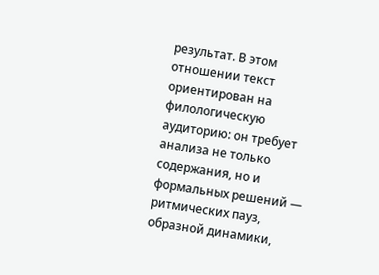результат. В этом отношении текст ориентирован на филологическую аудиторию: он требует анализа не только содержания, но и формальных решений — ритмических пауз, образной динамики,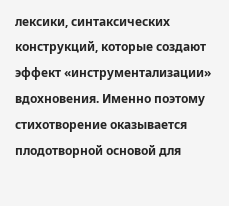лексики, синтаксических конструкций, которые создают эффект «инструментализации» вдохновения. Именно поэтому стихотворение оказывается плодотворной основой для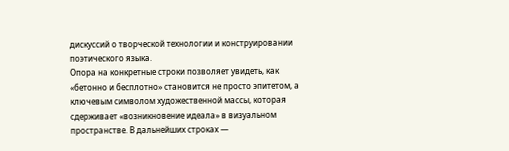дискуссий о творческой технологии и конструировании поэтического языка.
Опора на конкретные строки позволяет увидеть, как «бетонно и бесплотно» становится не просто эпитетом, а ключевым символом художественной массы, которая сдерживает «возникновение идеала» в визуальном пространстве. В дальнейших строках —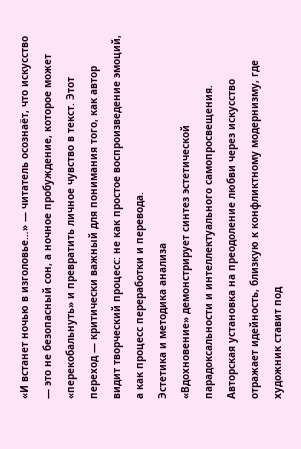«И встанет ночью в изголовье…» — читатель осознаёт, что искусство — это не безопасный сон, а ночное пробуждение, которое может «перекобальнуть» и превратить личное чувство в текст. Этот переход — критически важный для понимания того, как автор видит творческий процесс: не как простое воспроизведение эмоций, а как процесс переработки и перевода.
Эстетика и методика анализа
«Вдохновение» демонстрирует синтез эстетической парадоксальности и интеллектуального самопросвещения. Авторская установка на преодоление любви через искусство отражает идейность, близкую к конфликтному модернизму, где художник ставит под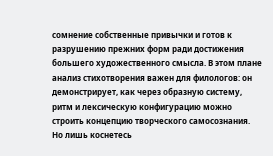сомнение собственные привычки и готов к разрушению прежних форм ради достижения большего художественного смысла. В этом плане анализ стихотворения важен для филологов: он демонстрирует, как через образную систему, ритм и лексическую конфигурацию можно строить концепцию творческого самосознания.
Но лишь коснетесь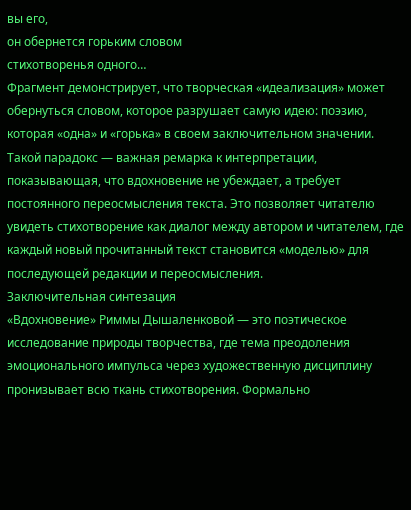вы его,
он обернется горьким словом
стихотворенья одного…
Фрагмент демонстрирует, что творческая «идеализация» может обернуться словом, которое разрушает самую идею: поэзию, которая «одна» и «горька» в своем заключительном значении. Такой парадокс — важная ремарка к интерпретации, показывающая, что вдохновение не убеждает, а требует постоянного переосмысления текста. Это позволяет читателю увидеть стихотворение как диалог между автором и читателем, где каждый новый прочитанный текст становится «моделью» для последующей редакции и переосмысления.
Заключительная синтезация
«Вдохновение» Риммы Дышаленковой — это поэтическое исследование природы творчества, где тема преодоления эмоционального импульса через художественную дисциплину пронизывает всю ткань стихотворения. Формально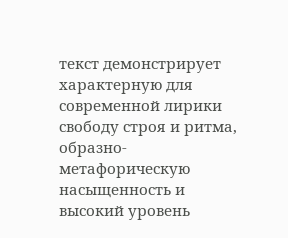текст демонстрирует характерную для современной лирики свободу строя и ритма, образно-метафорическую насыщенность и высокий уровень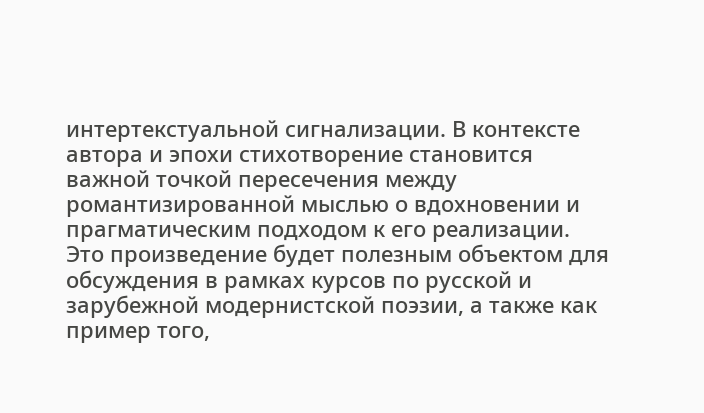интертекстуальной сигнализации. В контексте автора и эпохи стихотворение становится важной точкой пересечения между романтизированной мыслью о вдохновении и прагматическим подходом к его реализации. Это произведение будет полезным объектом для обсуждения в рамках курсов по русской и зарубежной модернистской поэзии, а также как пример того,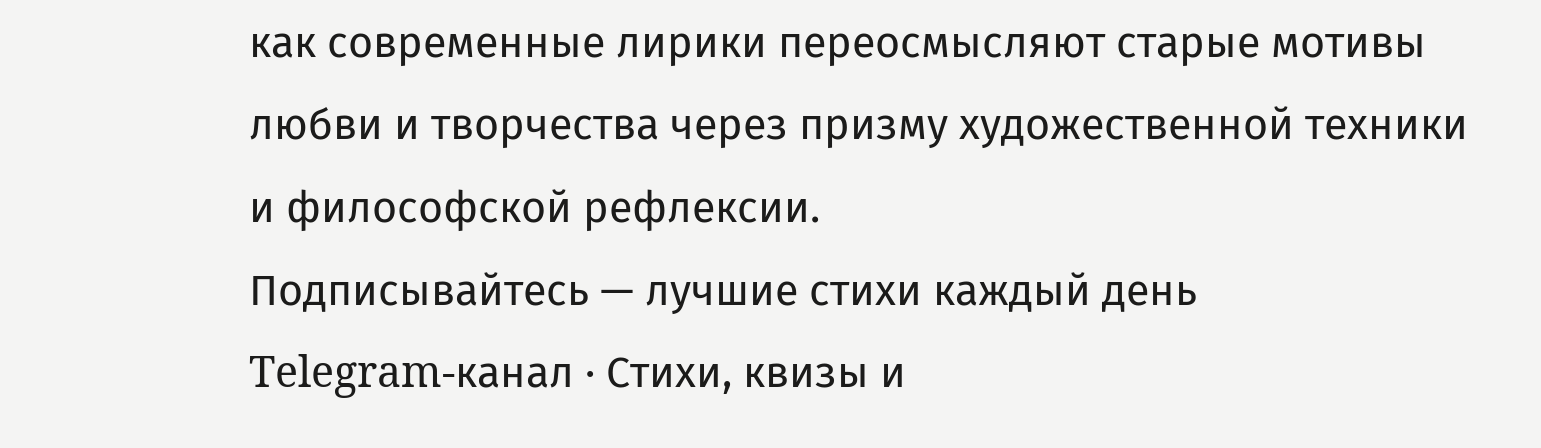как современные лирики переосмысляют старые мотивы любви и творчества через призму художественной техники и философской рефлексии.
Подписывайтесь — лучшие стихи каждый день
Telegram-канал · Стихи, квизы и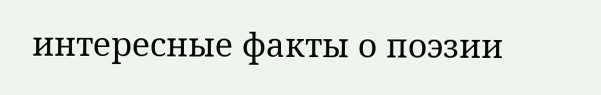интересные факты о поэзии